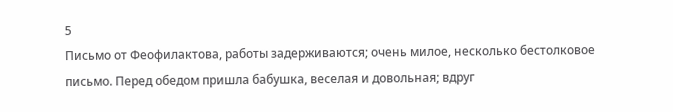5
Письмо от Феофилактова, работы задерживаются; очень милое, несколько бестолковое письмо. Перед обедом пришла бабушка, веселая и довольная; вдруг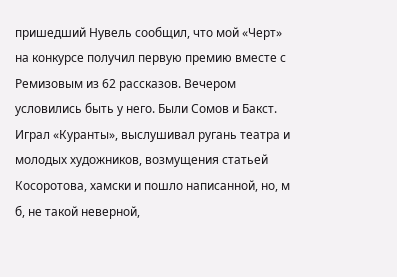пришедший Нувель сообщил, что мой «Черт» на конкурсе получил первую премию вместе с Ремизовым из 62 рассказов. Вечером условились быть у него. Были Сомов и Бакст. Играл «Куранты», выслушивал ругань театра и молодых художников, возмущения статьей Косоротова, хамски и пошло написанной, но, м б, не такой неверной,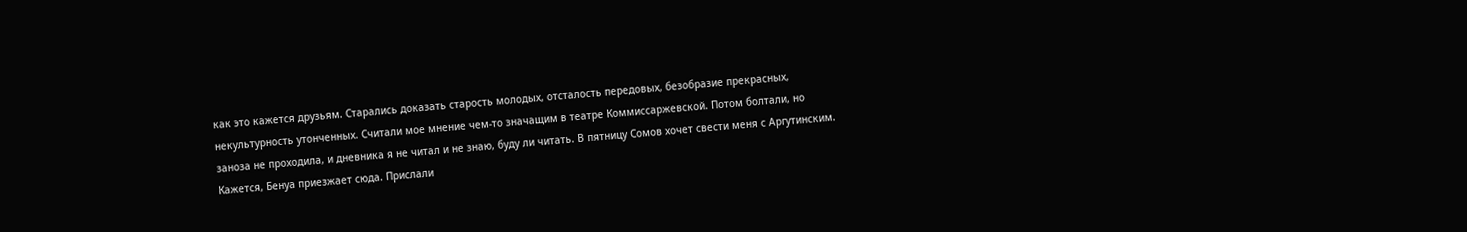как это кажется друзьям. Старались доказать старость молодых, отсталость передовых, безобразие прекрасных, некультурность утонченных. Считали мое мнение чем-то значащим в театре Коммиссаржевской. Потом болтали, но заноза не проходила, и дневника я не читал и не знаю, буду ли читать. В пятницу Сомов хочет свести меня с Аргутинским. Кажется, Бенуа приезжает сюда. Прислали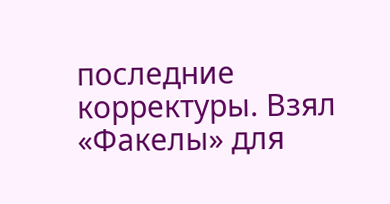последние корректуры. Взял «Факелы» для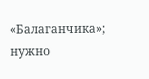«Балаганчика»; нужно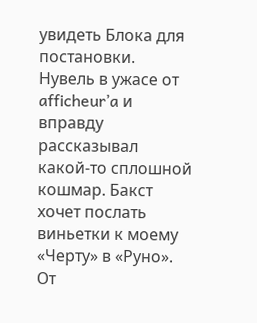увидеть Блока для постановки. Нувель в ужасе от afficheur’a и вправду рассказывал какой-то сплошной кошмар. Бакст хочет послать виньетки к моему «Черту» в «Руно». От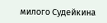милого Судейкина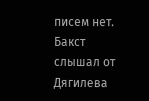писем нет. Бакст слышал от Дягилева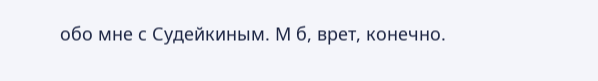обо мне с Судейкиным. М б, врет, конечно.